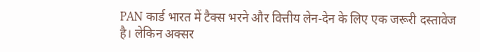PAN कार्ड भारत में टैक्स भरने और वित्तीय लेन-देन के लिए एक जरूरी दस्तावेज है। लेकिन अक्सर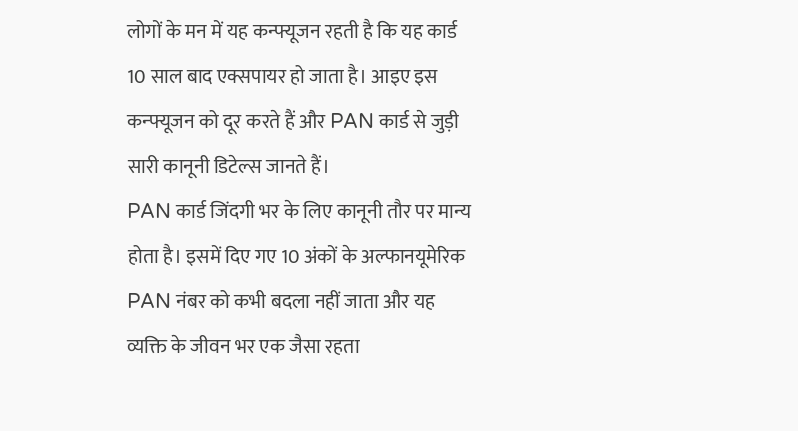लोगों के मन में यह कन्फ्यूजन रहती है कि यह कार्ड 10 साल बाद एक्सपायर हो जाता है। आइए इस कन्फ्यूजन को दूर करते हैं और PAN कार्ड से जुड़ी सारी कानूनी डिटेल्स जानते हैं।
PAN कार्ड जिंदगी भर के लिए कानूनी तौर पर मान्य होता है। इसमें दिए गए 10 अंकों के अल्फानयूमेरिक PAN नंबर को कभी बदला नहीं जाता और यह व्यक्ति के जीवन भर एक जैसा रहता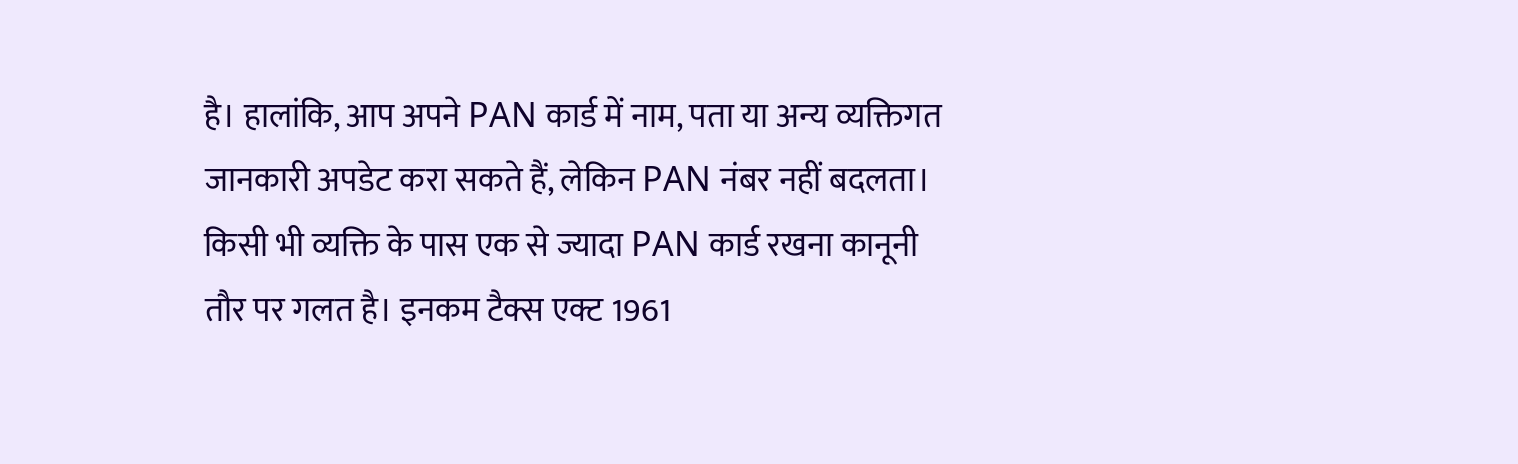है। हालांकि, आप अपने PAN कार्ड में नाम, पता या अन्य व्यक्तिगत जानकारी अपडेट करा सकते हैं, लेकिन PAN नंबर नहीं बदलता।
किसी भी व्यक्ति के पास एक से ज्यादा PAN कार्ड रखना कानूनी तौर पर गलत है। इनकम टैक्स एक्ट 1961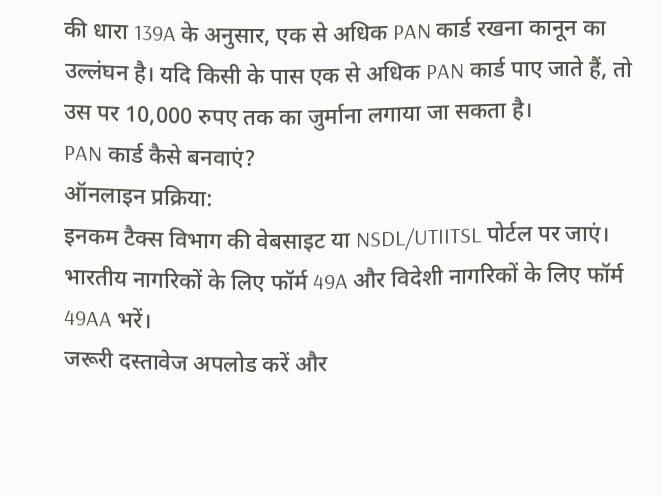की धारा 139A के अनुसार, एक से अधिक PAN कार्ड रखना कानून का उल्लंघन है। यदि किसी के पास एक से अधिक PAN कार्ड पाए जाते हैं, तो उस पर 10,000 रुपए तक का जुर्माना लगाया जा सकता है।
PAN कार्ड कैसे बनवाएं?
ऑनलाइन प्रक्रिया:
इनकम टैक्स विभाग की वेबसाइट या NSDL/UTIITSL पोर्टल पर जाएं।
भारतीय नागरिकों के लिए फॉर्म 49A और विदेशी नागरिकों के लिए फॉर्म 49AA भरें।
जरूरी दस्तावेज अपलोड करें और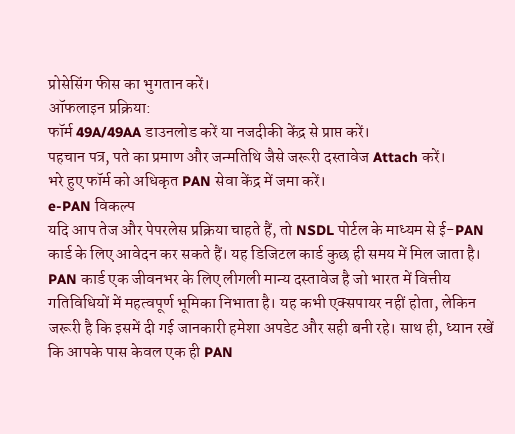प्रोसेसिंग फीस का भुगतान करें।
ऑफलाइन प्रक्रिया:
फॉर्म 49A/49AA डाउनलोड करें या नजदीकी केंद्र से प्राप्त करें।
पहचान पत्र, पते का प्रमाण और जन्मतिथि जैसे जरूरी दस्तावेज Attach करें।
भरे हुए फॉर्म को अधिकृत PAN सेवा केंद्र में जमा करें।
e-PAN विकल्प
यदि आप तेज और पेपरलेस प्रक्रिया चाहते हैं, तो NSDL पोर्टल के माध्यम से ई-PAN कार्ड के लिए आवेदन कर सकते हैं। यह डिजिटल कार्ड कुछ ही समय में मिल जाता है।
PAN कार्ड एक जीवनभर के लिए लीगली मान्य दस्तावेज है जो भारत में वित्तीय गतिविधियों में महत्वपूर्ण भूमिका निभाता है। यह कभी एक्सपायर नहीं होता, लेकिन जरूरी है कि इसमें दी गई जानकारी हमेशा अपडेट और सही बनी रहे। साथ ही, ध्यान रखें कि आपके पास केवल एक ही PAN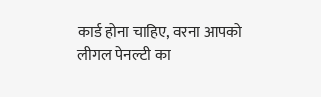कार्ड होना चाहिए, वरना आपको लीगल पेनल्टी का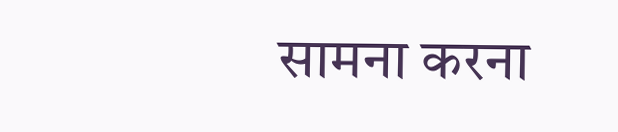सामना करना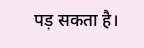पड़ सकता है।